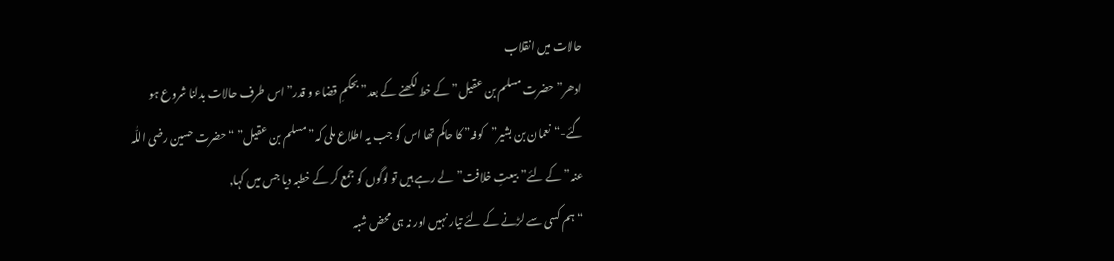حالات میں انقلاب
ادھر”حضرت مسلم بن عقیل” کے خط لکھنے کے بعد” بحکمِ قضاء و قدر” اس طرف حالات بدلنا شروع ہو گئے-“نعمان بن بشیر”کوفہ” کا حاکم تھا اس کو جب یہ اطلاع ملی کہ”مسلم بن عقیل” “حضرت حسین رضی اللّٰہ عنہ” کے لئے”بیعتِ خلافت”لے رہے ہیں تو لوگوں کو جمع کر کے خطبہ دیا جس میں کہا٫
“ہم کسی سے لڑنے کے لئے تیار نہیں اور نہ ہی محض شبہ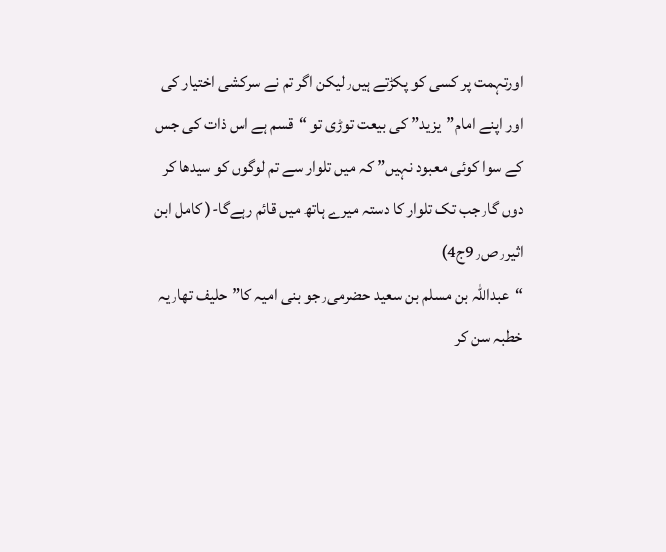اورتہمت پر کسی کو پکڑتے ہیں٫لیکن اگر تم نے سرکشی اختیار کی اور اپنے امام”یزید” کی بیعت توڑی تو “قسم ہے اس ذات کی جس کے سوا کوئی معبود نہیں” کہ میں تلوار سے تم لوگوں کو سیدھا کر دوں گا٫جب تک تلوار کا دستہ میرے ہاتھ میں قائم رہےگا-( کامل ابن اثیر٫ص9٫ج4)
“عبداللہ بن مسلم بن سعید حضرمی٫جو بنی امیہ کا”حلیف تھا٫یہ خطبہ سن کر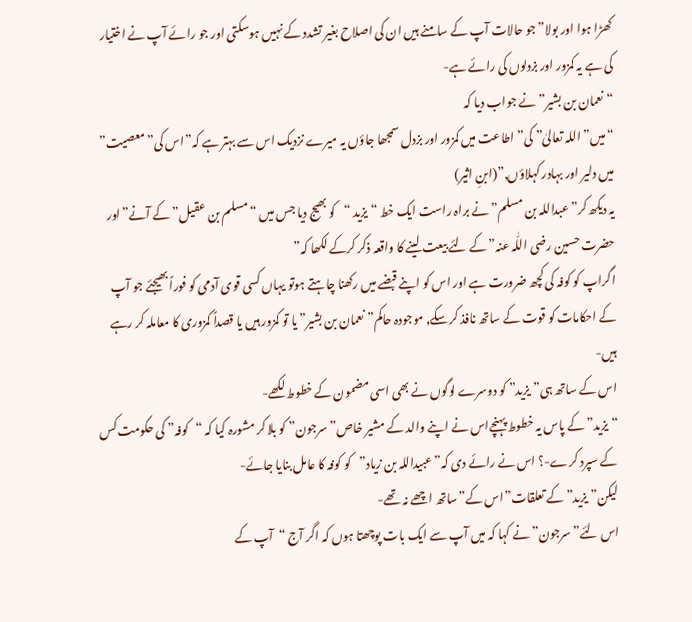کھڑا ہوا اور بولا”جو حالات آپ کے سامنے ہیں ان کی اصلاح بغیر تشدد کے نہیں ہوسکتی اور جو رائے آپ نے اختیار کی ہے یہ کمزور اور بزدلوں کی رائے ہے-
“نعمان بن بشیر”نے جواب دیا کہ
“میں” اللہ تعالیٰ” کی” اطاعت میں کمزور اور بزدل سمجھا جاؤں یہ میرے نزدیک اس سے بہتر ہے کہ”اس کی”معصیت” میں دلیر اور بہادر کہلاؤں٫”(ابنِ اثیر)
یہ دیکھ کر”عبداللہ بن مسلم”نے براہ راست ایک خط “یزید “کو بھیج دیا جس میں “مسلم بن عقیل” کے آنے”اور حضرت حسین رضی اللّٰہ عنہ”کے لئے بیعت لینے کا واقعہ ذکر کرکے لکھا کہ”
اگراپ کو کوفہ کی کچھ ضرورت ہے اور اس کو اپنے قبضے میں رکھنا چاہتے ہوتو یہاں کسی قوی آدمی کو فوراً بھیجئے جو آپ کے احکامات کو قوت کے ساتھ نافذ کر سکے٫ موجودہ حاکم” نعمان بن بشیر”یا تو کمزور ہیں یا قصداً کمزوری کا معاملہ کر رہے ہیں-
اس کے ساتھ ہی” یزید” کو دوسرے لوگوں نے بھی اسی مضمون کے خطوط لکھے-
“یزید”کے پاس یہ خطوط پہنچےاس نے اپنے والد کے مشیر خاص”سرجون” کو بلا کر مشورہ کیا کہ “کوفہ” کی حکومت کس کے سپرد کرے-؟ اس نے رائے دی کہ”عبیداللہ بن زیاد”کو کوفہ کا عامل بنایا جائے-
لیکن”یزید”کے تعلقات”اس کے”ساتھ اچھے نہ تھے-
اس لئے”سرجون”نے کہا کہ میں آپ سے ایک بات پوچھتا ہوں کہ اگر آج “آپ کے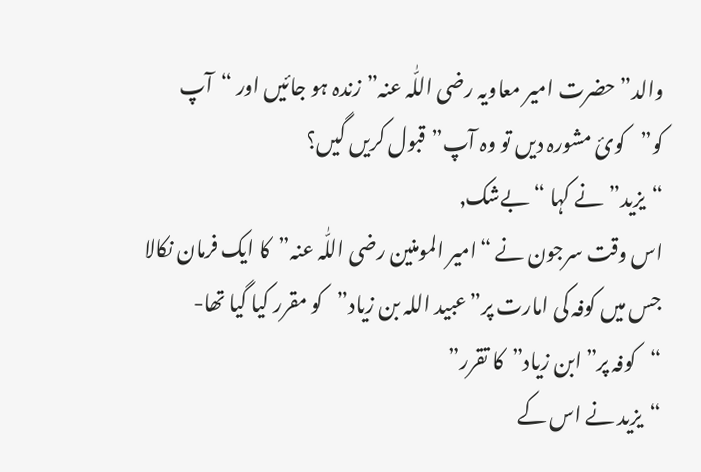والد”حضرت امیر معاویہ رضی اللّٰہ عنہ”زندہ ہو جائیں اور “آپ کو”کوئ مشورہ دیں تو وہ آپ”قبول کریں گیں؟
“یزید”نے کہا “بےشک٫
اس وقت سرجون نے “امیر المومنین رضی اللّٰہ عنہ”کا ایک فرمان نکالا جس میں کوفہ کی امارت پر”عبید اللہ بن زیاد”کو مقرر کیا گیا تھا-
“کوفہ پر”ابن زیاد”کا تقرر”
“یزید نے اس کے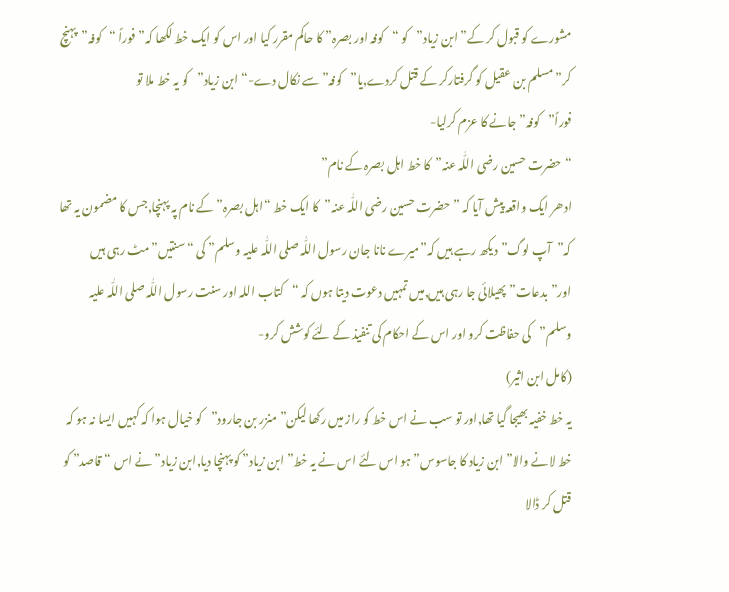مشورے کو قبول کر کے”ابن زیاد”کو “کوفہ اور بصرہ” کا حاکم مقرر کیا اور اس کو ایک خط لکھا کہ”فوراً “کوفہ”پہنچ کر”مسلم بن عقیل کو گرفتارکر کے قتل کردے٫یا”کوفہ”سے نکال دے-“ابن زیاد”کو یہ خط ملا تو فوراً”کوفہ”جانے کا عزم کرلیا-
“حضرت حسین رضی اللّٰہ عنہ”کا خط اہل بصرہ کے نام”
ادھر ایک واقعہ پیش آیا کہ ” حضرت حسین رضی اللّٰہ عنہ”کا ایک خط “اہل بصرہ” کے نام پہ پہنچا٫جس کا مضمون یہ تھا کہ”آپ لوگ”دیکھ رہے ہیں کہ”میرے نانا جان رسول اللّٰہ صلی اللّٰہ علیہ وسلم” کی “سنتیں” مٹ رہی ہیں اور”بدعات” پھیلائی جا رہی ہیں٫میں تمہیں دعوت دیتا ہوں کہ “کتاب اللہ اور سنت رسول اللّٰہ صلی اللّٰہ علیہ وسلم”کی حفاظت کرو اور اس کے احکام کی تنفیذ کے لئے کوشش کرو-
(کامل ابن اثیر)
یہ خط خفیہ بھیجا گیا تھا٫اور تو سب نے اس خط کو راز میں رکھا لیکن” منزر بن جارود”کو خیال ہوا کہ کہیں ایسا نہ ہو کہ خط لانے والا”ابن زیاد کا جاسوس” ہو اس لئے اس نے یہ خط” ابن زیاد” کو پہنچا دیا٫ابن زیاد” نے اس “قاصد” کو قتل کر ڈالا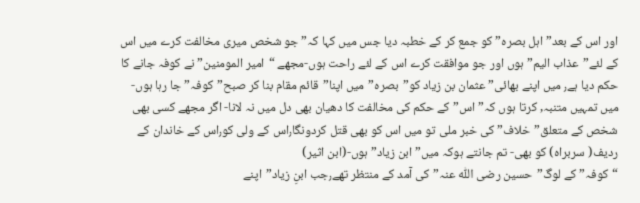اور اس کے بعد”اہل بصرہ”کو جمع کر کے خطبہ دیا جس میں کہا کہ”جو شخص میری مخالفت کرے میں اس کے لئے”عذاب الیم”ہوں اور جو موافقت کرے اس کے لئے راحت ہوں-مجھے “امیر المومنین” نے کوفہ جانے کا حکم دیا ہے٫ میں اپنے بھائی” عثمان بن زیاد کو”بصرہ”میں اپنا”قائم مقام بنا کر صبح”کوفہ”جا رہا ہوں- میں تمہیں متنبہ, کرتا ہوں کہ”اس”کے حکم کی مخالفت کا دھیان بھی دل میں نہ لانا- اگر مجھے کسی بھی شخص کے متعلق”خلاف” کی خبر ملی تو میں اس کو بھی قتل کردونگا٫اس کے ولی کو٫اس کے خاندان کے ردیف( سربراہ) کو بھی- تم جانتے ہوکہ میں” ابن زیاد” ہوں-(ابن اثیر)
“کوفہ” کے لوگ”حسین رضی اللّٰہ عنہ”کی آمد کے منتظر تھے٫جب ابنِ زیاد”اپنے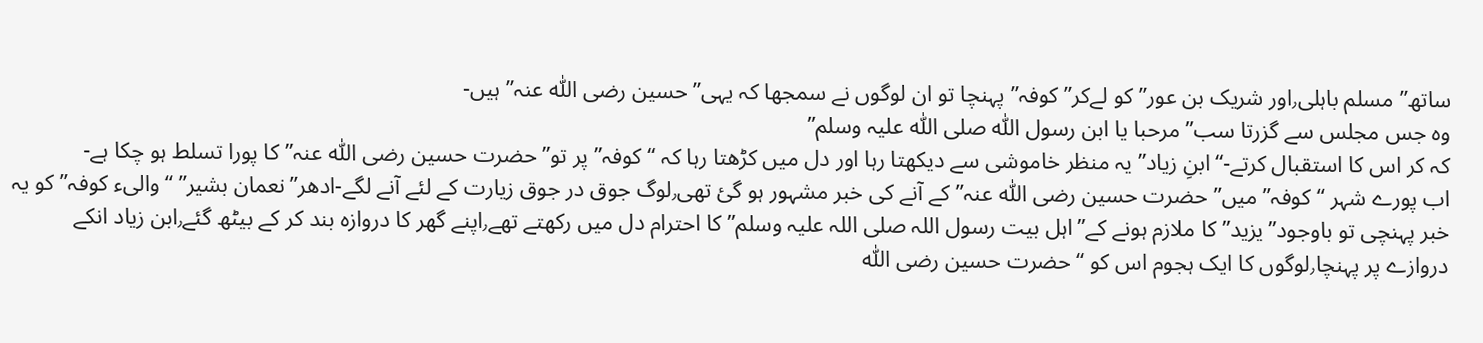ساتھ”مسلم باہلی٫اور شریک بن عور”کو لےکر”کوفہ”پہنچا تو ان لوگوں نے سمجھا کہ یہی”حسین رضی اللّٰہ عنہ” ہیں-
وہ جس مجلس سے گزرتا سب” مرحبا یا ابن رسول اللّٰہ صلی اللّٰہ علیہ وسلم”
کہ کر اس کا استقبال کرتے-“ابنِ زیاد”یہ منظر خاموشی سے دیکھتا رہا اور دل میں کڑھتا رہا کہ “کوفہ” پر تو”حضرت حسین رضی اللّٰہ عنہ”کا پورا تسلط ہو چکا ہے-
اب پورے شہر “کوفہ” میں” حضرت حسین رضی اللّٰہ عنہ” کے آنے کی خبر مشہور ہو گئ تھی٫لوگ جوق در جوق زیارت کے لئے آنے لگے-ادھر”نعمان بشیر” “والیء کوفہ”کو یہ خبر پہنچی تو باوجود”یزید”کا ملازم ہونے کے”اہل بیت رسول اللہ صلی اللہ علیہ وسلم”کا احترام دل میں رکھتے تھے٫اپنے گھر کا دروازہ بند کر کے بیٹھ گئے٫ابن زیاد انکے دروازے پر پہنچا٫لوگوں کا ایک ہجوم اس کو “حضرت حسین رضی اللّٰہ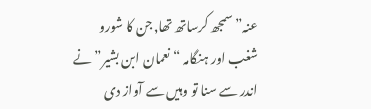عنہ” سمجھ کرساتھ تھا٫ جن کا شورو شغب اور ہنگامہ “نعمان ابن بشیر” نے اندر سے سنا تو وہیں سے آواز دی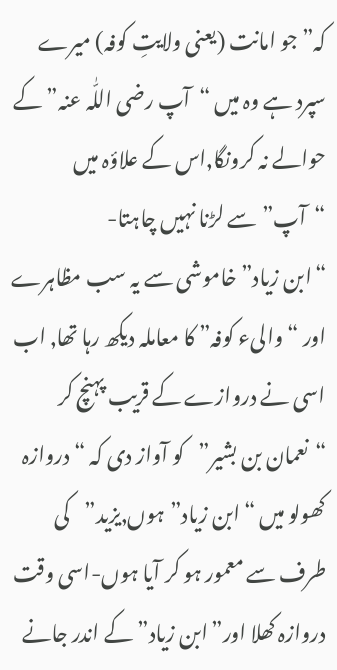کہ”جو امانت (یعنی ولایتِ کوفہ) میرے سپرد ہے وہ میں “آپ رضی اللّٰہ عنہ” کے حوالے نہ کرونگا٫اس کے علاؤہ میں “آپ”سے لڑنا نہیں چاہتا-
“ابن زیاد” خاموشی سے یہ سب مظاہرے اور “والیء کوفہ” کا معاملہ دیکھ رہا تھا٫ اب اسی نے دروازے کے قریب پہنچ کر “نعمان بن بشیر”کو آواز دی کہ “دروازہ کھولو میں “ابن زیاد”ہوں٫یزید”کی طرف سے معمور ہو کر آیا ہوں-اسی وقت دروازہ کھلا اور”ابن زیاد” کے اندر جانے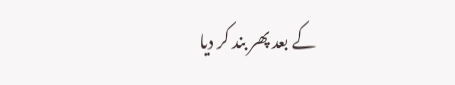کے بعد پھر بند کر دیا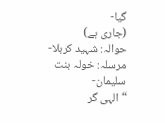گیا-
(جاری ہے)
حوالہ: شہید کربلا-
مرسلہ: خولہ بنت سلیمان-
“الہی گر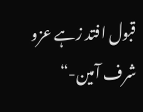قبول افتد زہے عزو شرف آمین-“